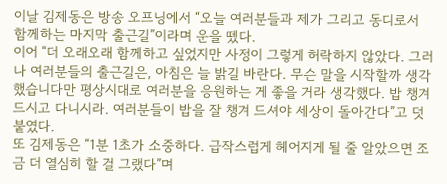이날 김제동은 방송 오프닝에서 “오늘 여러분들과 제가 그리고 동디로서 함께하는 마지막 출근길”이라며 운을 뗐다.
이어 “더 오래오래 함께하고 싶었지만 사정이 그렇게 허락하지 않았다. 그러나 여러분들의 출근길은, 아침은 늘 밝길 바란다. 무슨 말을 시작할까 생각했습니다만 평상시대로 여러분을 응원하는 게 좋을 거라 생각했다. 밥 챙겨 드시고 다니시라. 여러분들이 밥을 잘 챙겨 드셔야 세상이 돌아간다”고 덧붙였다.
또 김제동은 “1분 1초가 소중하다. 급작스럽게 헤어지게 될 줄 알았으면 조금 더 열심히 할 걸 그랬다”며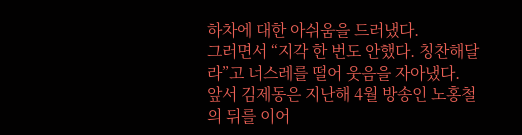하차에 대한 아쉬움을 드러냈다.
그러면서 “지각 한 번도 안했다. 칭찬해달라”고 너스레를 떨어 웃음을 자아냈다.
앞서 김제동은 지난해 4월 방송인 노홍철의 뒤를 이어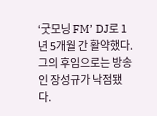‘굿모닝 FM’ DJ로 1년 5개월 간 활약했다. 그의 후임으로는 방송인 장성규가 낙점됐다.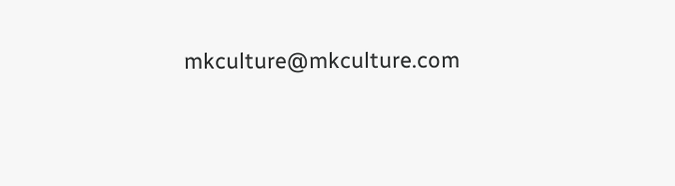mkculture@mkculture.com